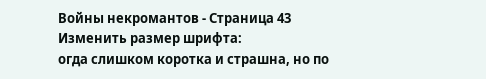Войны некромантов - Страница 43
Изменить размер шрифта:
огда слишком коротка и страшна, но по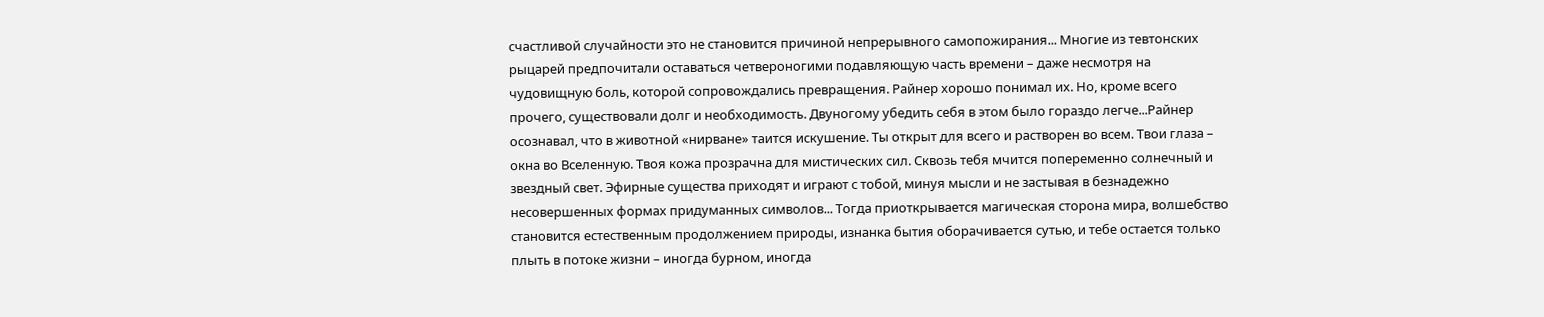счастливой случайности это не становится причиной непрерывного самопожирания... Многие из тевтонских рыцарей предпочитали оставаться четвероногими подавляющую часть времени – даже несмотря на чудовищную боль, которой сопровождались превращения. Райнер хорошо понимал их. Но, кроме всего прочего, существовали долг и необходимость. Двуногому убедить себя в этом было гораздо легче...Райнер осознавал, что в животной «нирване» таится искушение. Ты открыт для всего и растворен во всем. Твои глаза – окна во Вселенную. Твоя кожа прозрачна для мистических сил. Сквозь тебя мчится попеременно солнечный и звездный свет. Эфирные существа приходят и играют с тобой, минуя мысли и не застывая в безнадежно несовершенных формах придуманных символов... Тогда приоткрывается магическая сторона мира, волшебство становится естественным продолжением природы, изнанка бытия оборачивается сутью, и тебе остается только плыть в потоке жизни – иногда бурном, иногда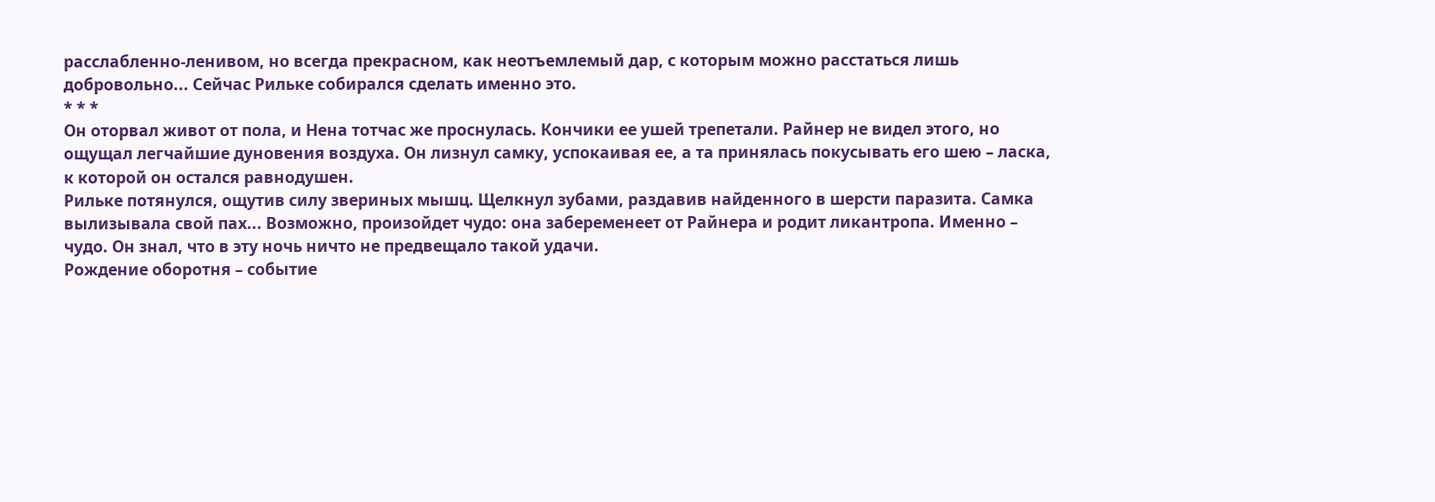расслабленно-ленивом, но всегда прекрасном, как неотъемлемый дар, с которым можно расстаться лишь добровольно... Сейчас Рильке собирался сделать именно это.
* * *
Он оторвал живот от пола, и Нена тотчас же проснулась. Кончики ее ушей трепетали. Райнер не видел этого, но ощущал легчайшие дуновения воздуха. Он лизнул самку, успокаивая ее, а та принялась покусывать его шею – ласка, к которой он остался равнодушен.
Рильке потянулся, ощутив силу звериных мышц. Щелкнул зубами, раздавив найденного в шерсти паразита. Самка вылизывала свой пах... Возможно, произойдет чудо: она забеременеет от Райнера и родит ликантропа. Именно – чудо. Он знал, что в эту ночь ничто не предвещало такой удачи.
Рождение оборотня – событие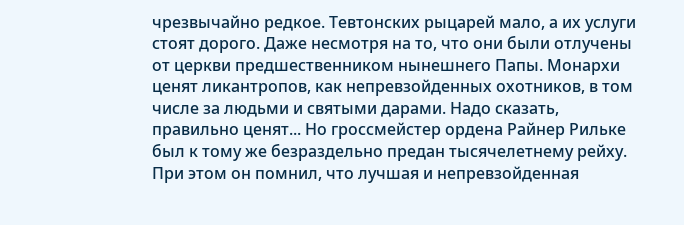чрезвычайно редкое. Тевтонских рыцарей мало, а их услуги стоят дорого. Даже несмотря на то, что они были отлучены от церкви предшественником нынешнего Папы. Монархи ценят ликантропов, как непревзойденных охотников, в том числе за людьми и святыми дарами. Надо сказать, правильно ценят... Но гроссмейстер ордена Райнер Рильке был к тому же безраздельно предан тысячелетнему рейху. При этом он помнил, что лучшая и непревзойденная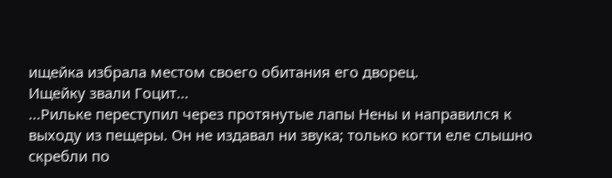ищейка избрала местом своего обитания его дворец.
Ищейку звали Гоцит...
...Рильке переступил через протянутые лапы Нены и направился к выходу из пещеры. Он не издавал ни звука; только когти еле слышно скребли по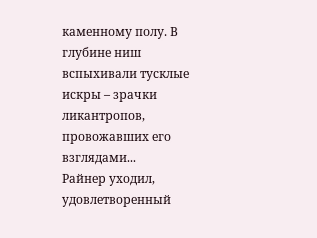каменному полу. В глубине ниш вспыхивали тусклые искры – зрачки ликантропов, провожавших его взглядами...
Райнер уходил, удовлетворенный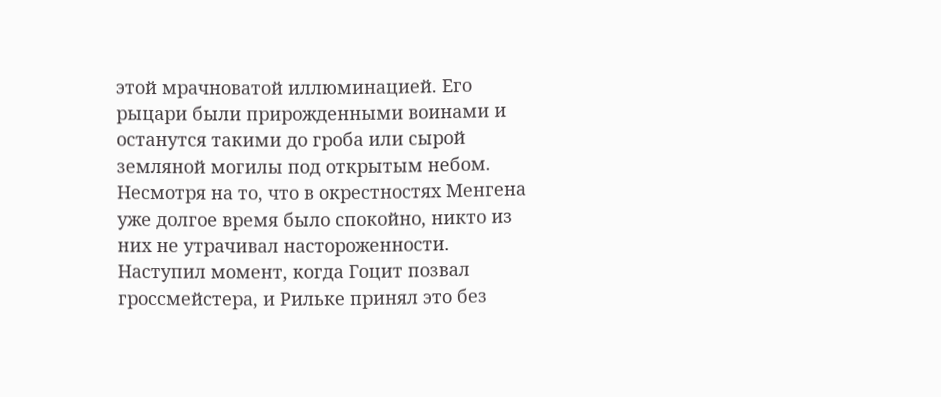этой мрачноватой иллюминацией. Его рыцари были прирожденными воинами и останутся такими до гроба или сырой земляной могилы под открытым небом. Несмотря на то, что в окрестностях Менгена уже долгое время было спокойно, никто из них не утрачивал настороженности. Наступил момент, когда Гоцит позвал гроссмейстера, и Рильке принял это без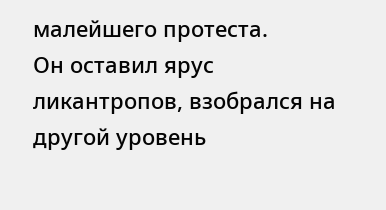малейшего протеста.
Он оставил ярус ликантропов, взобрался на другой уровень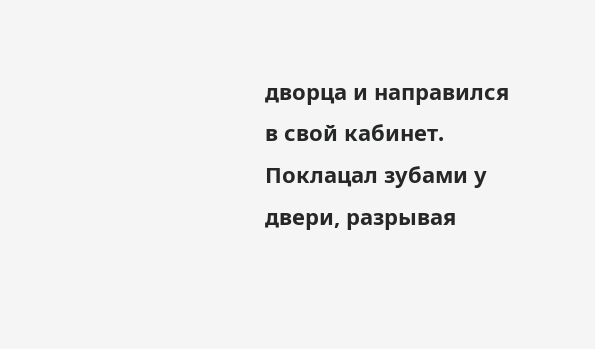дворца и направился в свой кабинет. Поклацал зубами у двери, разрывая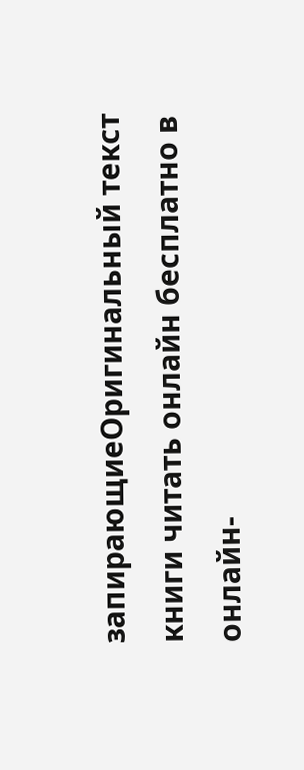запирающиеОригинальный текст книги читать онлайн бесплатно в онлайн-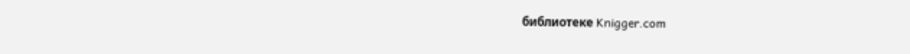библиотеке Knigger.com